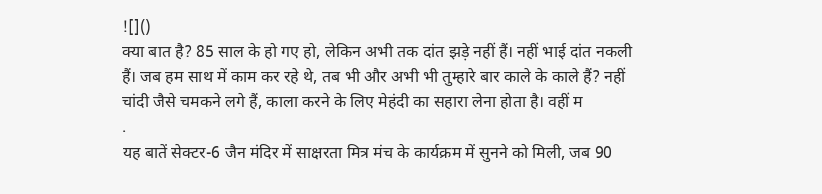![]()
क्या बात है? 85 साल के हो गए हो, लेकिन अभी तक दांत झड़े नहीं हैं। नहीं भाई दांत नकली हैं। जब हम साथ में काम कर रहे थे, तब भी और अभी भी तुम्हारे बार काले के काले हैं? नहीं चांदी जैसे चमकने लगे हैं, काला करने के लिए मेहंदी का सहारा लेना होता है। वहीं म
.
यह बातें सेक्टर-6 जैन मंदिर में साक्षरता मित्र मंच के कार्यक्रम में सुनने को मिली, जब 90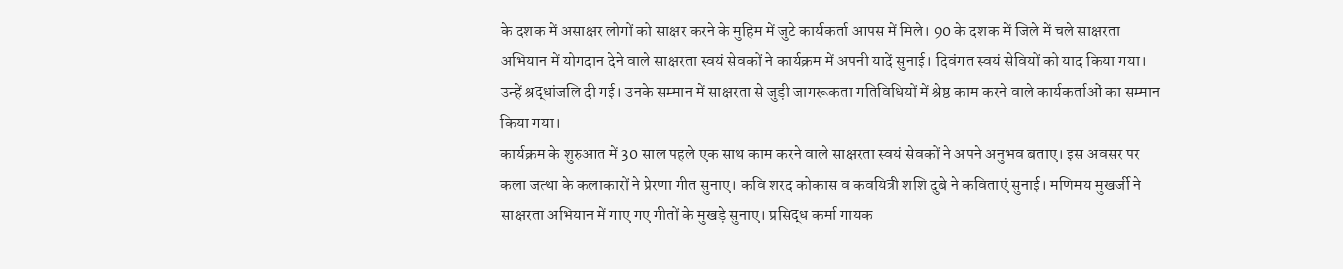के दशक में असाक्षर लोगों को साक्षर करने के मुहिम में जुटे कार्यकर्ता आपस में मिले। 90 के दशक में जिले में चले साक्षरता अभियान में योगदान देने वाले साक्षरता स्वयं सेवकों ने कार्यक्रम में अपनी यादें सुनाई। दिवंगत स्वयं सेवियों को याद किया गया। उन्हें श्रद्धांजलि दी गई। उनके सम्मान में साक्षरता से जुड़ी जागरूकता गतिविधियों में श्रेष्ठ काम करने वाले कार्यकर्ताओं का सम्मान किया गया।
कार्यक्रम के शुरुआत में 30 साल पहले एक साथ काम करने वाले साक्षरता स्वयं सेवकों ने अपने अनुभव बताए। इस अवसर पर कला जत्था के कलाकारों ने प्रेरणा गीत सुनाए। कवि शरद कोकास व कवयित्री शशि दुबे ने कविताएं सुनाई। मणिमय मुखर्जी ने साक्षरता अभियान में गाए गए गीतों के मुखड़े सुनाए। प्रसिद्ध कर्मा गायक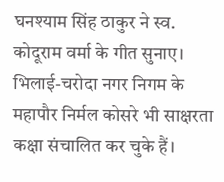घनश्याम सिंह ठाकुर ने स्व. कोदूराम वर्मा के गीत सुनाए। भिलाई-चरोदा नगर निगम के महापौर निर्मल कोसरे भी साक्षरता कक्षा संचालित कर चुके हैं।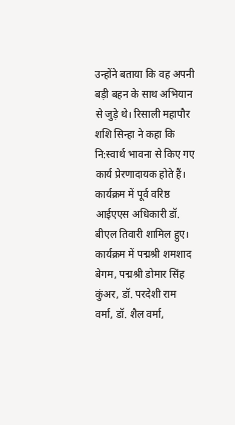उन्होंने बताया कि वह अपनी बड़ी बहन के साथ अभियान से जुड़े थे। रिसाली महापौर शशि सिन्हा ने कहा कि नि:स्वार्थ भावना से किए गए कार्य प्रेरणादायक होते हैं। कार्यक्रम में पूर्व वरिष्ठ आईएएस अधिकारी डॉ. बीएल तिवारी शामिल हुए। कार्यक्रम में पद्मश्री शमशाद बेगम, पद्मश्री डोमार सिंह कुंअर, डॉ. परदेशी राम वर्मा, डॉ. शैल वर्मा,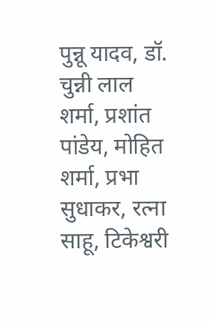पुन्नू यादव, डॉ. चुन्नी लाल शर्मा, प्रशांत पांडेय, मोहित शर्मा, प्रभा सुधाकर, रत्ना साहू, टिकेश्वरी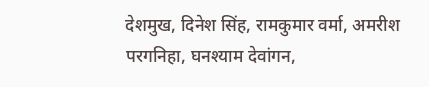देशमुख, दिनेश सिंह, रामकुमार वर्मा, अमरीश परगनिहा, घनश्याम देवांगन,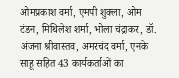ओमप्रकाश वर्मा, एमपी शुक्ला, ओम टंडन, मिथिलेश शर्मा, भोला चंद्राकर, डॉ. अंजना श्रीवास्तव, अमरचंद वर्मा, एनके साहू सहित 43 कार्यकर्ताओं का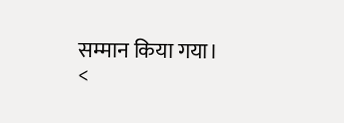सम्मान किया गया।
<